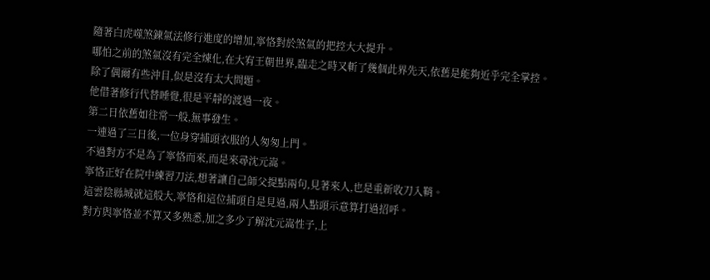隨著白虎噬煞鍊氣法修行進度的增加,寧恪對於煞氣的把控大大提升。
哪怕之前的煞氣沒有完全煉化,在大宥王朝世界,臨走之時又斬了幾個此界先天,依舊是能夠近乎完全掌控。
除了偶爾有些沖目,似是沒有太大問題。
他借著修行代替睡覺,很是平靜的渡過一夜。
第二日依舊如往常一般,無事發生。
一連過了三日後,一位身穿捕頭衣服的人匆匆上門。
不過對方不是為了寧恪而來,而是來尋沈元嵩。
寧恪正好在院中練習刀法,想著讓自己師父提點兩句,見著來人,也是重新收刀入鞘。
這雲陰縣城就這般大,寧恪和這位捕頭自是見過,兩人點頭示意算打過招呼。
對方與寧恪並不算又多熟悉,加之多少了解沈元嵩性子,上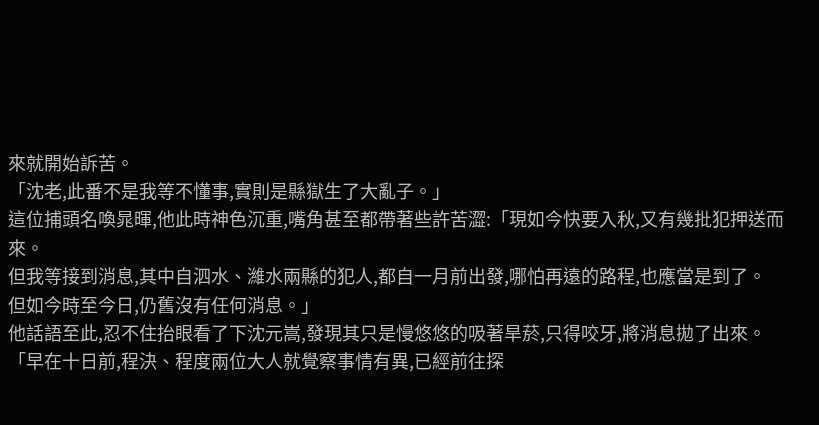來就開始訴苦。
「沈老,此番不是我等不懂事,實則是縣獄生了大亂子。」
這位捕頭名喚晁暉,他此時神色沉重,嘴角甚至都帶著些許苦澀:「現如今快要入秋,又有幾批犯押送而來。
但我等接到消息,其中自泗水、濰水兩縣的犯人,都自一月前出發,哪怕再遠的路程,也應當是到了。
但如今時至今日,仍舊沒有任何消息。」
他話語至此,忍不住抬眼看了下沈元嵩,發現其只是慢悠悠的吸著旱菸,只得咬牙,將消息拋了出來。
「早在十日前,程決、程度兩位大人就覺察事情有異,已經前往探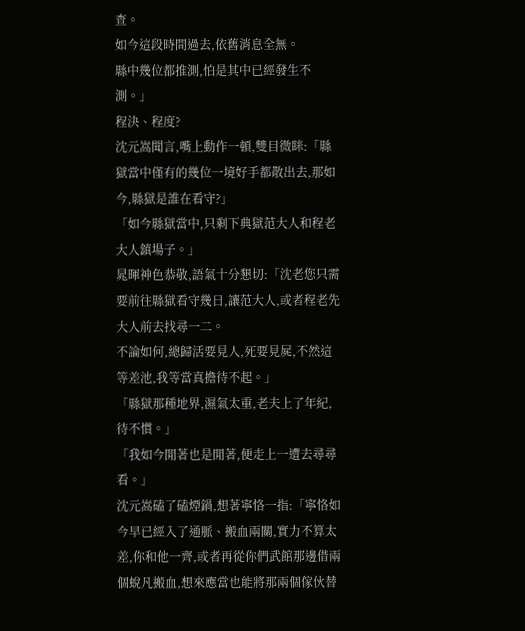查。
如今這段時間過去,依舊消息全無。
縣中幾位都推測,怕是其中已經發生不測。」
程決、程度?
沈元嵩聞言,嘴上動作一頓,雙目微眯:「縣獄當中僅有的幾位一境好手都散出去,那如今,縣獄是誰在看守?」
「如今縣獄當中,只剩下典獄范大人和程老大人鎮場子。」
晁暉神色恭敬,語氣十分懇切:「沈老您只需要前往縣獄看守幾日,讓范大人,或者程老先大人前去找尋一二。
不論如何,總歸活要見人,死要見屍,不然這等差池,我等當真擔待不起。」
「縣獄那種地界,濕氣太重,老夫上了年紀,待不慣。」
「我如今閒著也是閒著,便走上一遭去尋尋看。」
沈元嵩磕了磕煙鍋,想著寧恪一指:「寧恪如今早已經入了通脈、搬血兩關,實力不算太差,你和他一齊,或者再從你們武館那邊借兩個蛻凡搬血,想來應當也能將那兩個傢伙替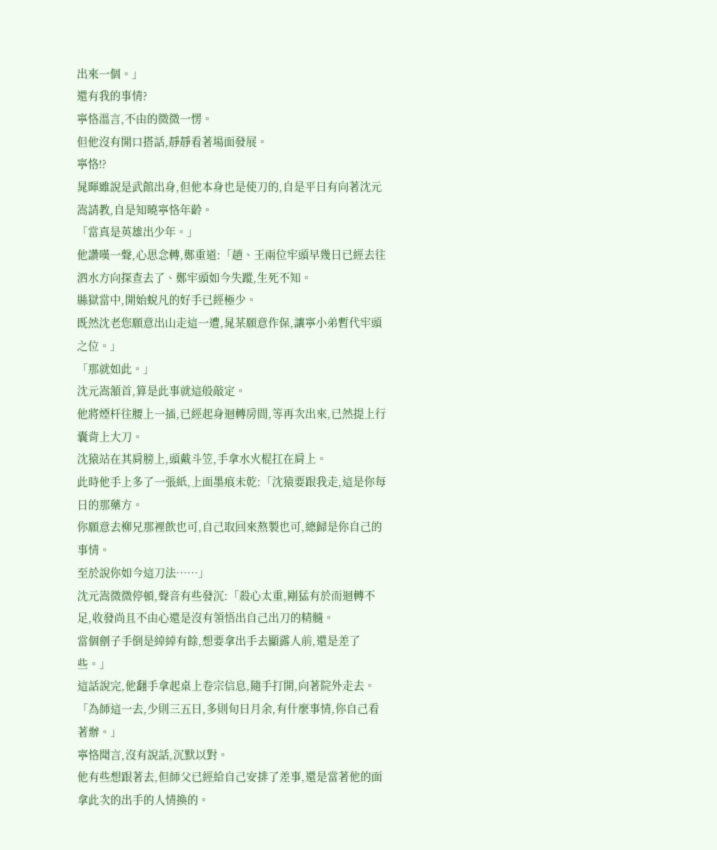出來一個。」
還有我的事情?
寧恪溫言,不由的微微一愣。
但他沒有開口搭話,靜靜看著場面發展。
寧恪!?
晁暉雖說是武館出身,但他本身也是使刀的,自是平日有向著沈元嵩請教,自是知曉寧恪年齡。
「當真是英雄出少年。」
他讚嘆一聲,心思念轉,鄭重道:「趙、王兩位牢頭早幾日已經去往泗水方向探查去了、鄭牢頭如今失蹤,生死不知。
縣獄當中,開始蛻凡的好手已經極少。
既然沈老您願意出山走這一遭,晁某願意作保,讓寧小弟暫代牢頭之位。」
「那就如此。」
沈元嵩頷首,算是此事就這般敲定。
他將煙杆往腰上一插,已經起身迴轉房間,等再次出來,已然提上行囊背上大刀。
沈猿站在其肩膀上,頭戴斗笠,手拿水火棍扛在肩上。
此時他手上多了一張紙,上面墨痕未乾:「沈猿要跟我走,這是你每日的那藥方。
你願意去柳兄那裡飲也可,自己取回來熬製也可,總歸是你自己的事情。
至於說你如今這刀法……」
沈元嵩微微停頓,聲音有些發沉:「殺心太重,剛猛有於而迴轉不足,收發尚且不由心還是沒有領悟出自己出刀的精髓。
當個劊子手倒是綽綽有餘,想要拿出手去顯露人前,還是差了些。」
這話說完,他翻手拿起桌上卷宗信息,隨手打開,向著院外走去。
「為師這一去,少則三五日,多則旬日月余,有什麼事情,你自己看著辦。」
寧恪聞言,沒有說話,沉默以對。
他有些想跟著去,但師父已經給自己安排了差事,還是當著他的面拿此次的出手的人情換的。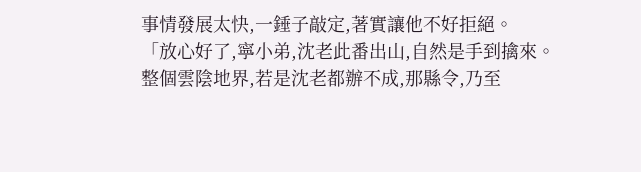事情發展太快,一錘子敲定,著實讓他不好拒絕。
「放心好了,寧小弟,沈老此番出山,自然是手到擒來。
整個雲陰地界,若是沈老都辦不成,那縣令,乃至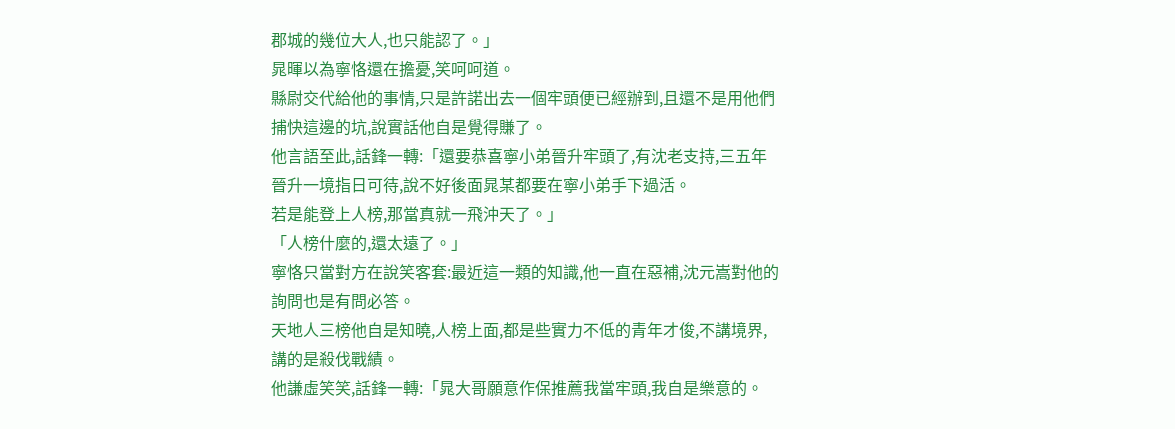郡城的幾位大人,也只能認了。」
晁暉以為寧恪還在擔憂,笑呵呵道。
縣尉交代給他的事情,只是許諾出去一個牢頭便已經辦到,且還不是用他們捕快這邊的坑,說實話他自是覺得賺了。
他言語至此,話鋒一轉:「還要恭喜寧小弟晉升牢頭了,有沈老支持,三五年晉升一境指日可待,說不好後面晁某都要在寧小弟手下過活。
若是能登上人榜,那當真就一飛沖天了。」
「人榜什麼的,還太遠了。」
寧恪只當對方在說笑客套:最近這一類的知識,他一直在惡補,沈元嵩對他的詢問也是有問必答。
天地人三榜他自是知曉,人榜上面,都是些實力不低的青年才俊,不講境界,講的是殺伐戰績。
他謙虛笑笑,話鋒一轉:「晁大哥願意作保推薦我當牢頭,我自是樂意的。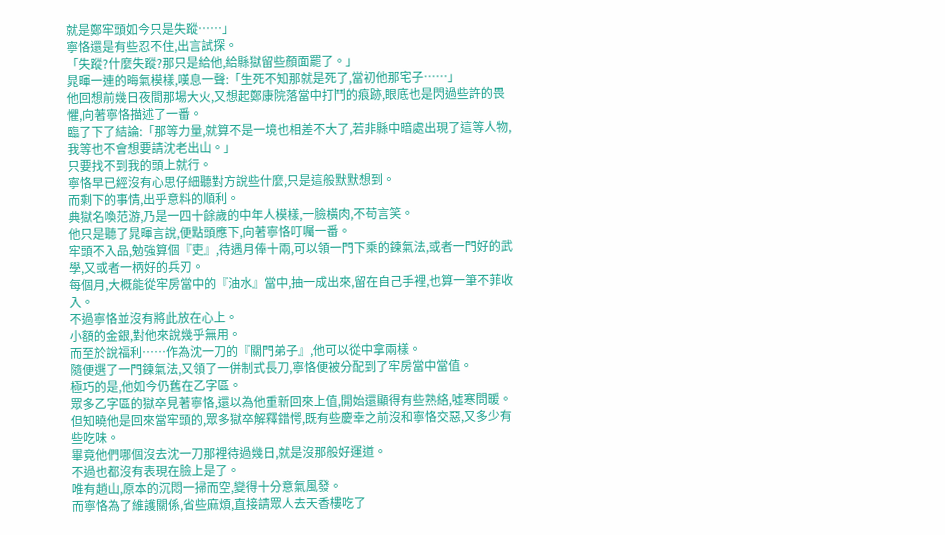就是鄭牢頭如今只是失蹤……」
寧恪還是有些忍不住,出言試探。
「失蹤?什麼失蹤?那只是給他,給縣獄留些顏面罷了。」
晁暉一連的晦氣模樣,嘆息一聲:「生死不知那就是死了,當初他那宅子……」
他回想前幾日夜間那場大火,又想起鄭康院落當中打鬥的痕跡,眼底也是閃過些許的畏懼,向著寧恪描述了一番。
臨了下了結論:「那等力量,就算不是一境也相差不大了,若非縣中暗處出現了這等人物,我等也不會想要請沈老出山。」
只要找不到我的頭上就行。
寧恪早已經沒有心思仔細聽對方說些什麼,只是這般默默想到。
而剩下的事情,出乎意料的順利。
典獄名喚范游,乃是一四十餘歲的中年人模樣,一臉橫肉,不苟言笑。
他只是聽了晁暉言說,便點頭應下,向著寧恪叮囑一番。
牢頭不入品,勉強算個『吏』,待遇月俸十兩,可以領一門下乘的鍊氣法,或者一門好的武學,又或者一柄好的兵刃。
每個月,大概能從牢房當中的『油水』當中,抽一成出來,留在自己手裡,也算一筆不菲收入。
不過寧恪並沒有將此放在心上。
小額的金銀,對他來說幾乎無用。
而至於說福利……作為沈一刀的『關門弟子』,他可以從中拿兩樣。
隨便選了一門鍊氣法,又領了一併制式長刀,寧恪便被分配到了牢房當中當值。
極巧的是,他如今仍舊在乙字區。
眾多乙字區的獄卒見著寧恪,還以為他重新回來上值,開始還顯得有些熟絡,噓寒問暖。
但知曉他是回來當牢頭的,眾多獄卒解釋錯愕,既有些慶幸之前沒和寧恪交惡,又多少有些吃味。
畢竟他們哪個沒去沈一刀那裡待過幾日,就是沒那般好運道。
不過也都沒有表現在臉上是了。
唯有趙山,原本的沉悶一掃而空,變得十分意氣風發。
而寧恪為了維護關係,省些麻煩,直接請眾人去天香樓吃了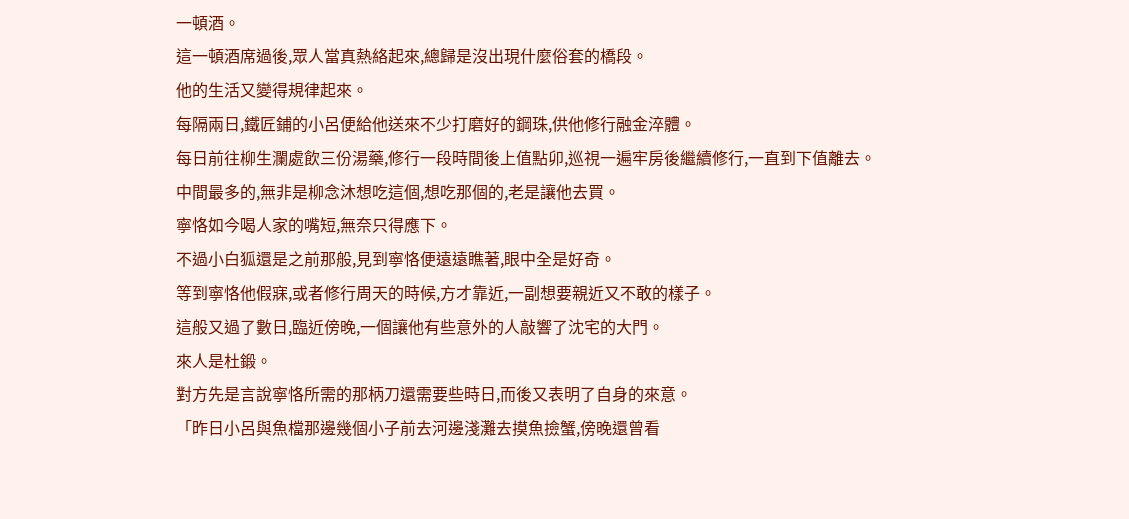一頓酒。
這一頓酒席過後,眾人當真熱絡起來,總歸是沒出現什麼俗套的橋段。
他的生活又變得規律起來。
每隔兩日,鐵匠鋪的小呂便給他送來不少打磨好的鋼珠,供他修行融金淬體。
每日前往柳生瀾處飲三份湯藥,修行一段時間後上值點卯,巡視一遍牢房後繼續修行,一直到下值離去。
中間最多的,無非是柳念沐想吃這個,想吃那個的,老是讓他去買。
寧恪如今喝人家的嘴短,無奈只得應下。
不過小白狐還是之前那般,見到寧恪便遠遠瞧著,眼中全是好奇。
等到寧恪他假寐,或者修行周天的時候,方才靠近,一副想要親近又不敢的樣子。
這般又過了數日,臨近傍晚,一個讓他有些意外的人敲響了沈宅的大門。
來人是杜鍛。
對方先是言說寧恪所需的那柄刀還需要些時日,而後又表明了自身的來意。
「昨日小呂與魚檔那邊幾個小子前去河邊淺灘去摸魚撿蟹,傍晚還曾看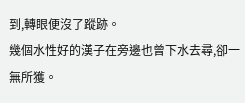到,轉眼便沒了蹤跡。
幾個水性好的漢子在旁邊也曾下水去尋,卻一無所獲。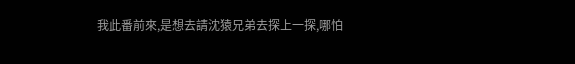我此番前來,是想去請沈猿兄弟去探上一探,哪怕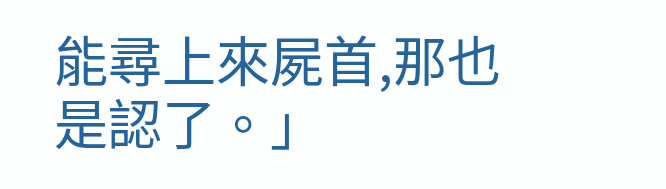能尋上來屍首,那也是認了。」